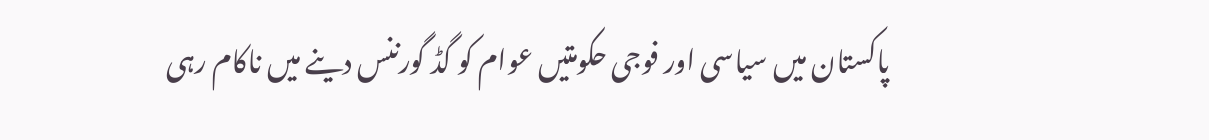پاکستان میں سیاسی اور فوجی حکومتیں عوام کو گڈ گورننس دینے میں ناکام رہی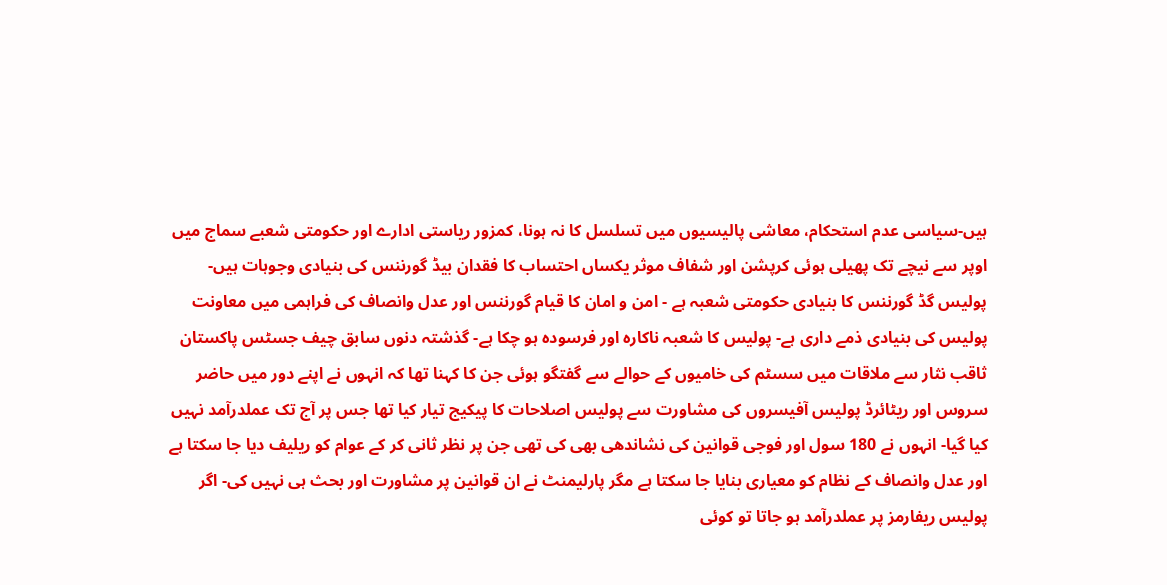ہیں-سیاسی عدم استحکام، معاشی پالیسیوں میں تسلسل کا نہ ہونا، کمزور ریاستی ادارے اور حکومتی شعبے سماج میں اوپر سے نیچے تک پھیلی ہوئی کرپشن اور شفاف موثر یکساں احتساب کا فقدان بیڈ گورننس کی بنیادی وجوہات ہیں- پولیس گڈ گورننس کا بنیادی حکومتی شعبہ ہے - امن و امان کا قیام گورننس اور عدل وانصاف کی فراہمی میں معاونت پولیس کی بنیادی ذمے داری ہے- پولیس کا شعبہ ناکارہ اور فرسودہ ہو چکا ہے- گذشتہ دنوں سابق چیف جسٹس پاکستان ثاقب نثار سے ملاقات میں سسٹم کی خامیوں کے حوالے سے گفتگو ہوئی جن کا کہنا تھا کہ انہوں نے اپنے دور میں حاضر سروس اور ریٹائرڈ پولیس آفیسروں کی مشاورت سے پولیس اصلاحات کا پیکیج تیار کیا تھا جس پر آج تک عملدرآمد نہیں کیا گیا- انہوں نے 180 سول اور فوجی قوانین کی نشاندھی بھی کی تھی جن پر نظر ثانی کر کے عوام کو ریلیف دیا جا سکتا ہے اور عدل وانصاف کے نظام کو معیاری بنایا جا سکتا ہے مگر پارلیمنٹ نے ان قوانین پر مشاورت اور بحث ہی نہیں کی- اگر پولیس ریفارمز پر عملدرآمد ہو جاتا تو کوئی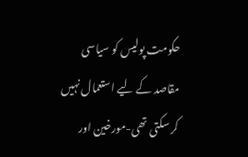حکومت پولیس کو سیاسی مقاصد کے لیے استعمال نہیں کر سکتی تھی-مورخین اور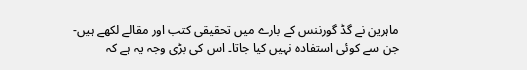ماہرین نے گڈ گورننس کے بارے میں تحقیقی کتب اور مقالے لکھے ہیں-جن سے کوئی استفادہ نہیں کیا جاتا۔ اس کی بڑی وجہ یہ ہے کہ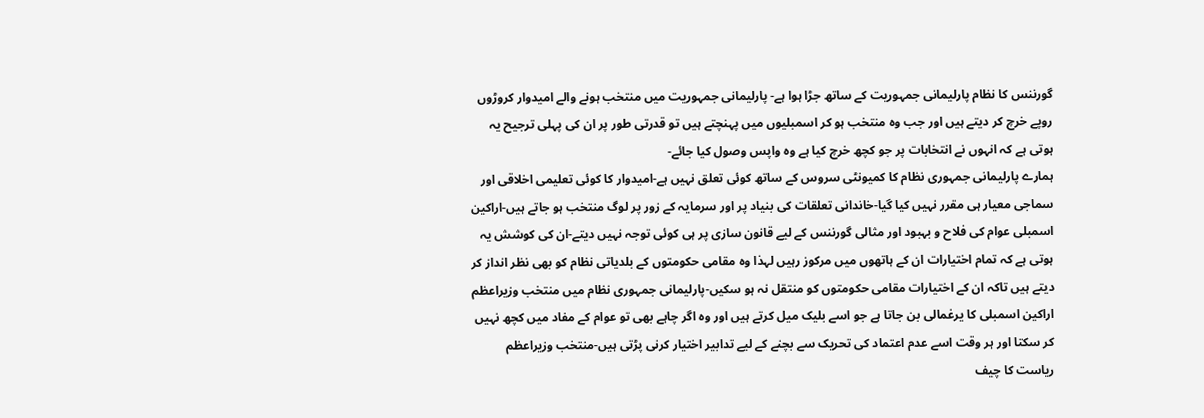گورننس کا نظام پارلیمانی جمہوریت کے ساتھ جڑا ہوا ہے- پارلیمانی جمہوریت میں منتخب ہونے والے امیدوار کروڑوں روپے خرچ کر دیتے ہیں اور جب وہ منتخب ہو کر اسمبلیوں میں پہنچتے ہیں تو قدرتی طور پر ان کی پہلی ترجیح یہ ہوتی ہے کہ انہوں نے انتخابات پر جو کچھ خرچ کیا ہے وہ واپس وصول کیا جائے-
ہمارے پارلیمانی جمہوری نظام کا کمیونٹی سروس کے ساتھ کوئی تعلق نہیں ہے-امیدوار کا کوئی تعلیمی اخلاقی اور سماجی معیار ہی مقرر نہیں کیا گیا-خاندانی تعلقات کی بنیاد پر اور سرمایہ کے زور پر لوگ منتخب ہو جاتے ہیں-اراکین اسمبلی عوام کی فلاح و بہبود اور مثالی گورننس کے لیے قانون سازی پر ہی کوئی توجہ نہیں دیتے-ان کی کوشش یہ ہوتی ہے کہ تمام اختیارات ان کے ہاتھوں میں مرکوز رہیں لہذا وہ مقامی حکومتوں کے بلدیاتی نظام کو بھی نظر انداز کر دیتے ہیں تاکہ ان کے اختیارات مقامی حکومتوں کو منتقل نہ ہو سکیں-پارلیمانی جمہوری نظام میں منتخب وزیراعظم اراکین اسمبلی کا یرغمالی بن جاتا ہے جو اسے بلیک میل کرتے ہیں اور وہ اگر چاہے بھی تو عوام کے مفاد میں کچھ نہیں کر سکتا اور ہر وقت اسے عدم اعتماد کی تحریک سے بچنے کے لیے تدابیر اختیار کرنی پڑتی ہیں-منتخب وزیراعظم ریاست کا چیف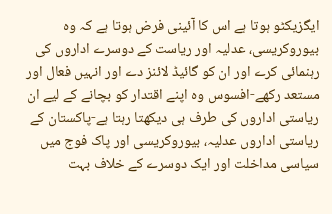ایگزیکٹو ہوتا ہے اس کا آئینی فرض ہوتا ہے کہ وہ بیوروکریسی، عدلیہ اور ریاست کے دوسرے اداروں کی رہنمائی کرے اور ان کو گائیڈ لائنز دے اور انہیں فعال اور مستعد رکھے-افسوس وہ اپنے اقتدار کو بچانے کے لیے ان ریاستی اداروں کی طرف ہی دیکھتا رہتا ہے-پاکستان کے ریاستی اداروں عدلیہ، بیوروکریسی اور پاک فوج میں سیاسی مداخلت اور ایک دوسرے کے خلاف بہت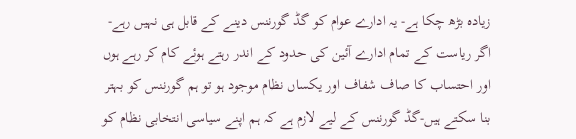زیادہ بڑھ چکا ہے- یہ ادارے عوام کو گڈ گورننس دینے کے قابل ہی نہیں رہے-
اگر ریاست کے تمام ادارے آئین کی حدود کے اندر رہتے ہوئے کام کر رہے ہوں اور احتساب کا صاف شفاف اور یکساں نظام موجود ہو تو ہم گورننس کو بہتر بنا سکتے ہیں-گڈ گورننس کے لیے لازم ہے کہ ہم اپنے سیاسی انتخابی نظام کو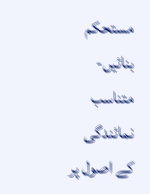مستحکم بنائیں- متناسب نمائندگی کے اصول پر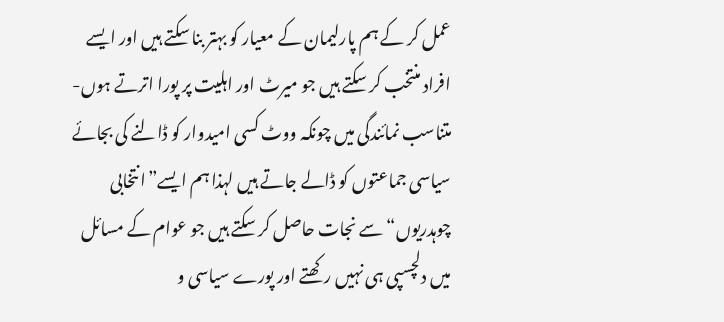عمل کر کے ہم پارلیمان کے معیار کو بہتر بنا سکتے ہیں اور ایسے افراد منتخب کر سکتے ہیں جو میرٹ اور اہلیت پر پورا اترتے ہوں- متناسب نمائندگی میں چونکہ ووٹ کسی امیدوار کو ڈالنے کی بجائے سیاسی جماعتوں کو ڈالے جاتے ہیں لہذا ہم ایسے”انتخابی چوہدریوں“ سے نجات حاصل کر سکتے ہیں جو عوام کے مسائل میں دلچسپی ہی نہیں رکھتے اور پورے سیاسی و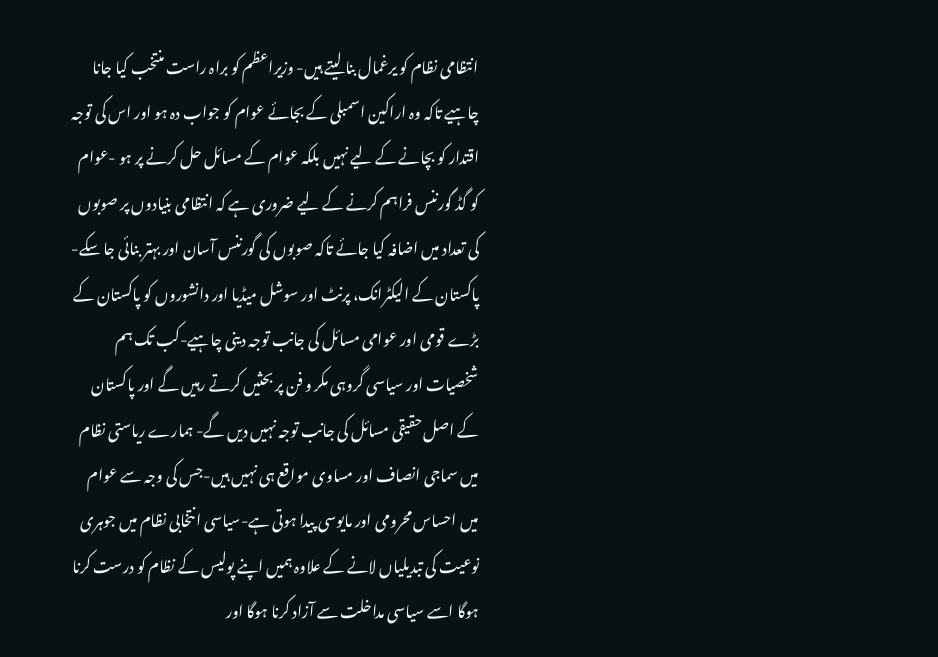انتظامی نظام کو یرغمال بنا لیتے ہیں- وزیراعظم کو براہ راست منتخب کیا جانا چاہیے تاکہ وہ اراکین اسمبلی کے بجائے عوام کو جواب دہ ہو اور اس کی توجہ اقتدار کو بچانے کے لیے نہیں بلکہ عوام کے مسائل حل کرنے پر ہو -عوام کو گڈ گورننس فراہم کرنے کے لیے ضروری ہے کہ انتظامی بنیادوں پر صوبوں کی تعداد میں اضافہ کیا جائے تاکہ صوبوں کی گورننس آسان اور بہتر بنائی جا سکے- پاکستان کے الیکٹرانک، پرنٹ اور سوشل میڈیا اور دانشوروں کو پاکستان کے بڑے قومی اور عوامی مسائل کی جانب توجہ دینی چاہیے-کب تک ہم شخصیات اور سیاسی گروہی مکر و فن پر بحثیں کرتے رہیں گے اور پاکستان کے اصل حقیقی مسائل کی جانب توجہ نہیں دیں گے- ہمارے ریاستی نظام میں سماجی انصاف اور مساوی مواقع ہی نہیں ہیں-جس کی وجہ سے عوام میں احساس محرومی اور مایوسی پیدا ہوتی ہے-سیاسی انتخابی نظام میں جوہری نوعیت کی تبدیلیاں لانے کے علاوہ ہمیں اپنے پولیس کے نظام کو درست کرنا ہوگا اسے سیاسی مداخلت سے آزاد کرنا ہوگا اور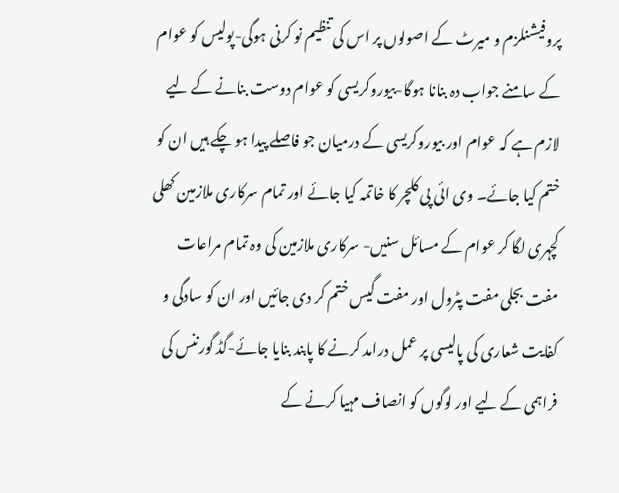پروفیشنلزم و میرٹ کے اصولوں پر اس کی تنظیم نو کرنی ہوگی-پولیس کو عوام کے سامنے جواب دہ بنانا ہوگا-بیوروکریسی کو عوام دوست بنانے کے لیے لازم ہے کہ عوام اور بیوروکریسی کے درمیان جو فاصلے پیدا ہو چکے ہیں ان کو ختم کیا جائے۔ وی ائی پی کلچر کا خاتمہ کیا جائے اور تمام سرکاری ملازمین کھلی کچہری لگا کر عوام کے مسائل سنیں- سرکاری ملازمین کی وہ تمام مراعات مفت بجلی مفت پٹرول اور مفت گیس ختم کر دی جائیں اور ان کو سادگی و کفایت شعاری کی پالیسی پر عمل درامد کرنے کا پابند بنایا جائے-گڈ گورننس کی فراہمی کے لیے اور لوگوں کو انصاف مہیا کرنے کے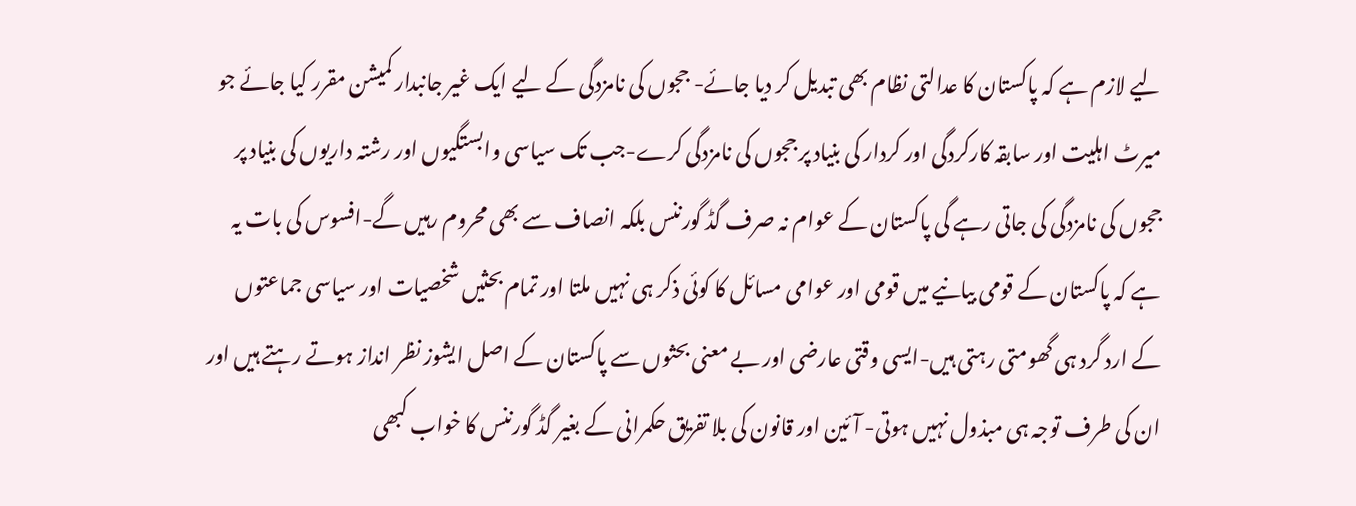لیے لازم ہے کہ پاکستان کا عدالتی نظام بھی تبدیل کر دیا جائے- ججوں کی نامزدگی کے لیے ایک غیر جانبدار کمیشن مقرر کیا جائے جو میرٹ اہلیت اور سابقہ کارکردگی اور کردار کی بنیاد پر ججوں کی نامزدگی کرے-جب تک سیاسی وابستگیوں اور رشتہ داریوں کی بنیاد پر ججوں کی نامزدگی کی جاتی رہے گی پاکستان کے عوام نہ صرف گڈ گورننس بلکہ انصاف سے بھی محروم رہیں گے-افسوس کی بات یہ ہے کہ پاکستان کے قومی بیانیے میں قومی اور عوامی مسائل کا کوئی ذکر ہی نہیں ملتا اور تمام بحثیں شخصیات اور سیاسی جماعتوں کے ارد گرد ہی گھومتی رہتی ہیں-ایسی وقتی عارضی اور بے معنی بحثوں سے پاکستان کے اصل ایشوز نظر انداز ہوتے رہتے ہیں اور ان کی طرف توجہ ہی مبذول نہیں ہوتی- آ ئین اور قانون کی بلا تفریق حکمرانی کے بغیر گڈ گورننس کا خواب کبھی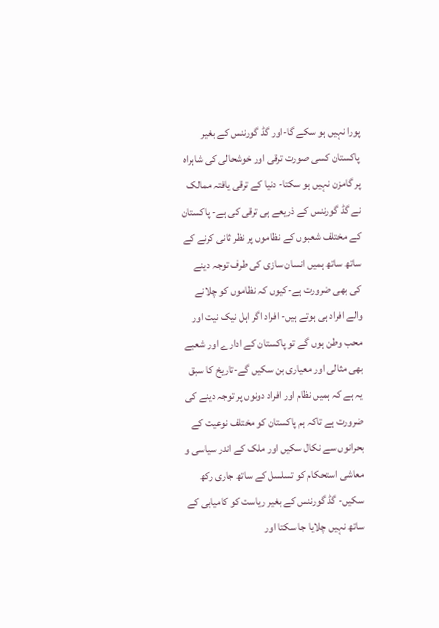پورا نہیں ہو سکے گا-اور گڈ گورننس کے بغیر پاکستان کسی صورت ترقی اور خوشحالی کی شاہراہ پر گامزن نہیں ہو سکتا- دنیا کے ترقی یافتہ ممالک نے گڈ گورننس کے ذریعے ہی ترقی کی ہے- پاکستان کے مختلف شعبوں کے نظاموں پر نظر ثانی کرنے کے ساتھ ساتھ ہمیں انسان سازی کی طرف توجہ دینے کی بھی ضرورت ہے-کیوں کہ نظاموں کو چلانے والے افراد ہی ہوتے ہیں- افراد اگر اہل نیک نیت اور محب وطن ہوں گے تو پاکستان کے ادارے اور شعبے بھی مثالی اور معیاری بن سکیں گے-تاریخ کا سبق یہ ہے کہ ہمیں نظام اور افراد دونوں پر توجہ دینے کی ضرورت ہے تاکہ ہم پاکستان کو مختلف نوعیت کے بحرانوں سے نکال سکیں اور ملک کے اندر سیاسی و معاشی استحکام کو تسلسل کے ساتھ جاری رکھ سکیں- گڈ گورننس کے بغیر ریاست کو کامیابی کے ساتھ نہیں چلایا جا سکتا اور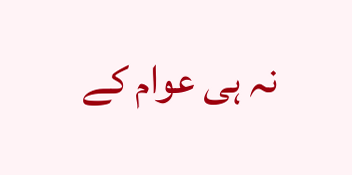نہ ہی عوام کے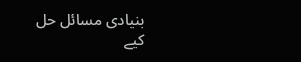بنیادی مسائل حل کیے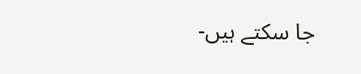جا سکتے ہیں-